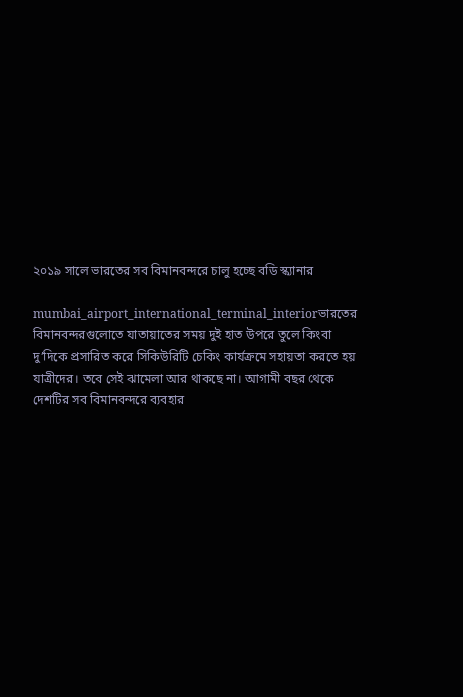২০১৯ সালে ভারতের সব বিমানবন্দরে চালু হচ্ছে বডি স্ক্যানার

mumbai_airport_international_terminal_interiorভারতের বিমানবন্দরগুলোতে যাতায়াতের সময় দুই হাত উপরে তুলে কিংবা দু’দিকে প্রসারিত করে সিকিউরিটি চেকিং কার্যক্রমে সহায়তা করতে হয় যাত্রীদের। তবে সেই ঝামেলা আর থাকছে না। আগামী বছর থেকে দেশটির সব বিমানবন্দরে ব্যবহার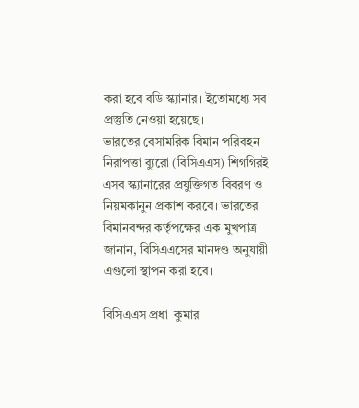করা হবে বডি স্ক্যানার। ইতোমধ্যে সব প্রস্তুতি নেওয়া হয়েছে।
ভারতের বেসামরিক বিমান পরিবহন নিরাপত্তা ব্যুরো (বিসিএএস) শিগগিরই এসব স্ক্যানারের প্রযুক্তিগত বিবরণ ও নিয়মকানুন প্রকাশ করবে। ভারতের বিমানবন্দর কর্তৃপক্ষের এক মুখপাত্র জানান, বিসিএএসের মানদণ্ড অনুযায়ী এগুলো স্থাপন করা হবে।

বিসিএএস প্রধা  কুমার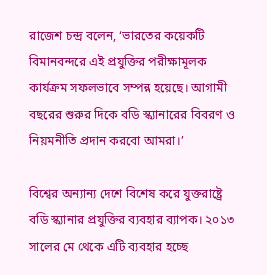রাজেশ চন্দ্র বলেন, ‘ভারতের কয়েকটি বিমানবন্দরে এই প্রযুক্তির পরীক্ষামূলক কার্যক্রম সফলভাবে সম্পন্ন হয়েছে। আগামী বছরের শুরুর দিকে বডি স্ক্যানারের বিবরণ ও নিয়মনীতি প্রদান করবো আমরা।’

বিশ্বের অন্যান্য দেশে বিশেষ করে যুক্তরাষ্ট্রে বডি স্ক্যানার প্রযুক্তির ব্যবহার ব্যাপক। ২০১৩ সালের মে থেকে এটি ব্যবহার হচ্ছে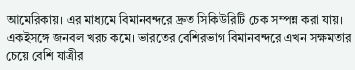আমেরিকায়। এর মাধ্যমে বিমানবন্দরে দ্রুত সিকিউরিটি চেক সম্পন্ন করা যায়। একইসঙ্গে জনবল খরচ কমে। ভারতের বেশিরভাগ বিমানবন্দরে এখন সক্ষমতার চেয়ে বেশি যাত্রীর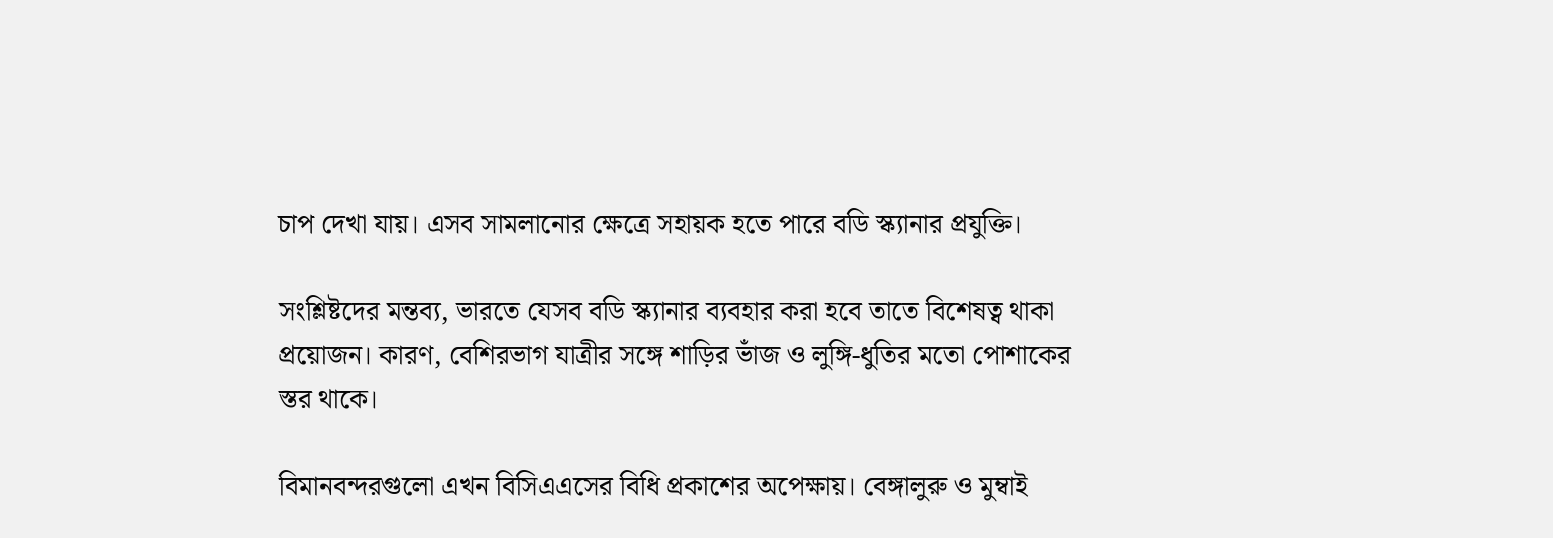চাপ দেখা যায়। এসব সামলানোর ক্ষেত্রে সহায়ক হতে পারে বডি স্ক্যানার প্রযুক্তি।

সংশ্লিষ্টদের মন্তব্য, ভারতে যেসব বডি স্ক্যানার ব্যবহার করা হবে তাতে বিশেষত্ব থাকা প্রয়োজন। কারণ, বেশিরভাগ যাত্রীর সঙ্গে শাড়ির ভাঁজ ও লুঙ্গি-ধুতির মতো পোশাকের স্তর থাকে।

বিমানবন্দরগুলো এখন বিসিএএসের বিধি প্রকাশের অপেক্ষায়। বেঙ্গালুরু ও মুম্বাই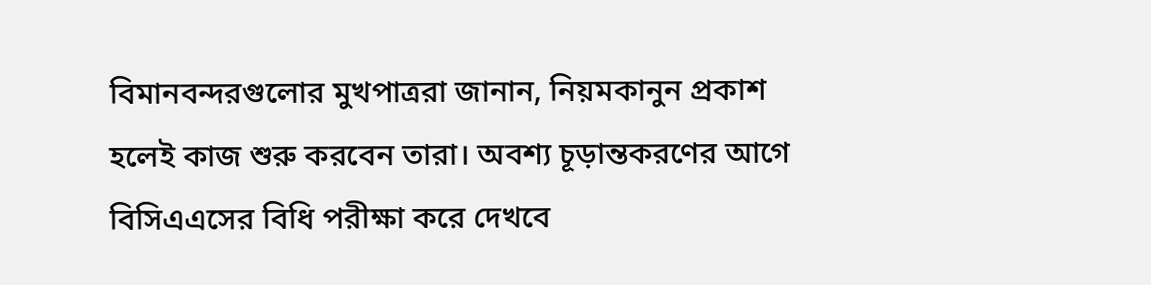বিমানবন্দরগুলোর মুখপাত্ররা জানান, নিয়মকানুন প্রকাশ হলেই কাজ শুরু করবেন তারা। অবশ্য চূড়ান্তকরণের আগে বিসিএএসের বিধি পরীক্ষা করে দেখবে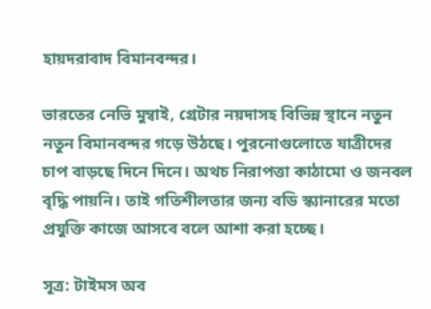হায়দরাবাদ বিমানবন্দর।

ভারতের নেভি মুম্বাই, গ্রেটার নয়দাসহ বিভিন্ন স্থানে নতুন নতুন বিমানবন্দর গড়ে উঠছে। পুরনোগুলোতে যাত্রীদের চাপ বাড়ছে দিনে দিনে। অথচ নিরাপত্তা কাঠামো ও জনবল বৃদ্ধি পায়নি। তাই গতিশীলতার জন্য বডি স্ক্যানারের মতো প্রযুক্তি কাজে আসবে বলে আশা করা হচ্ছে।

সূত্র: টাইমস অব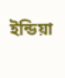ইন্ডিয়া